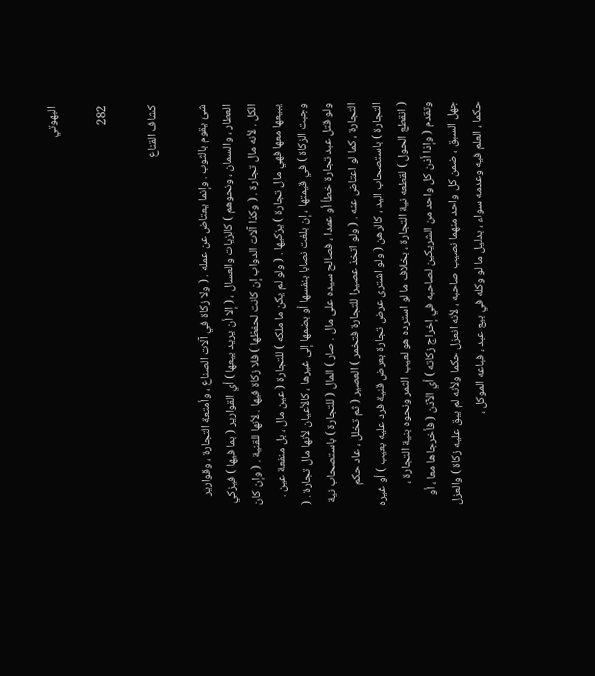البهوتي

282

كشاف القناع

شئ يقوم بالثوب . وإنما يعتاض عن عمله . ( ولا زكاة في آلات الصناع ، وأمتعة التجارة ، وقوارير العطار ، والسمان ، ونحوهم ) كالزيات والعسال ، ( إلا أن يريد بيعها ) أي القوارير ( بما فيها ) فيزكي الكل . لأنه مال تجارة . ( وكذا آلات الدواب إن كانت لحفظها ) فلا زكاة فيها . لأنها للقنية . ( وإن كان يبيعها معها فهي مال تجارة ) يزكيها . ( ولو لم يكن ما ملكه ) للتجارة ( عين مال ، بل منفعة عين . وجبت الزكاة ) في قيمتها ، إن بلغت نصابا بنفسها أو بضمها إلى غيرها ، كالأعيان لأنها مال تجارة . ( ولو قتل عبد تجارة خطأ أو عمدا ، فصالح سيده على مال . صار ) المال ( للتجارة ) باستصحاب نية التجارة ، كما لو اعتاض عنه . ( ولو اتخذ عصيرا للتجارة فتخمر ) العصير ( ثم تخلل ، عاد حكم التجارة ) باستصحاب اليد ، كالرهن ( ولو اشترى عرض تجارة بعرض قنية فرد عليه بعيب ) أو غيره ( انقطع الحول ) لقطعه نية التجارة ، بخلاف ما لو استرده هو لعيب الثمر ونحوه بنية التجارة ، وتقدم ( وإذا أذن كل واحد من الشريكين لصاحبه في إخراج زكاته ) أي الآذن ( فأخرجاها معا ، أو جهل السبق ، ضمن كل واحد منهما نصيب صاحبه ، لأنه انعزل حكما ولأنه لم يبق عليه زكاة ) والعزل حكما ، العلم فيه وعدمه سواء ، بدليل ما لو وكله في بيع عبد ، فباعه الموكل ،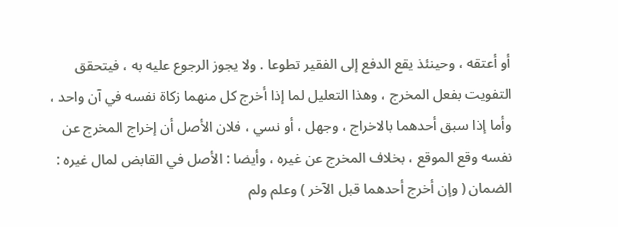أو أعتقه ، وحينئذ يقع الدفع إلى الفقير تطوعا . ولا يجوز الرجوع عليه به ، فيتحقق التفويت بفعل المخرج ، وهذا التعليل لما إذا أخرج كل منهما زكاة نفسه في آن واحد ، وأما إذا سبق أحدهما بالاخراج ، وجهل ، أو نسي ، فلان الأصل أن إخراج المخرج عن نفسه وقع الموقع ، بخلاف المخرج عن غيره ، وأيضا : الأصل في القابض لمال غيره : الضمان ( وإن أخرج أحدهما قبل الآخر ) وعلم ولم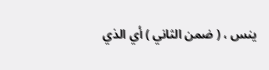ينس ، ( ضمن الثاني ) أي الذي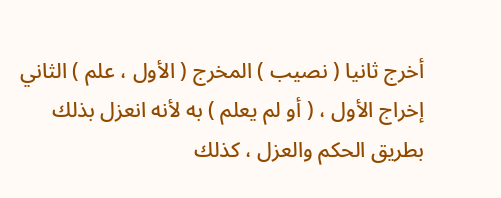أخرج ثانيا ( نصيب ) المخرج ( الأول ، علم ) الثاني إخراج الأول ، ( أو لم يعلم ) به لأنه انعزل بذلك بطريق الحكم والعزل ، كذلك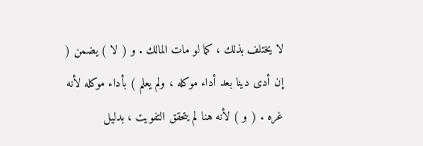لا يختلف بذلك ، كما لو مات المالك . و ( لا ) يضمن ( إن أدى دينا بعد أداء موكله ، ولم يعلم ) بأداء موكله لأنه غره . ( و ) لأنه هنا لم يتحقق التفويت ، بدليل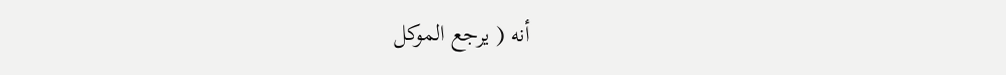أنه ( يرجع الموكل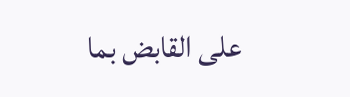على القابض بما